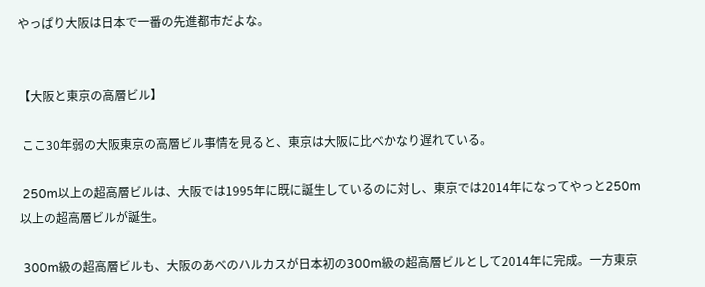やっぱり大阪は日本で一番の先進都市だよな。


【大阪と東京の高層ビル】

 ここ30年弱の大阪東京の高層ビル事情を見ると、東京は大阪に比べかなり遅れている。

 250m以上の超高層ビルは、大阪では1995年に既に誕生しているのに対し、東京では2014年になってやっと250m以上の超高層ビルが誕生。

 300m級の超高層ビルも、大阪のあべのハルカスが日本初の300m級の超高層ビルとして2014年に完成。一方東京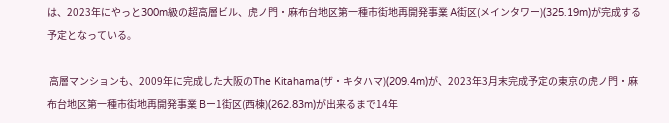は、2023年にやっと300m級の超高層ビル、虎ノ門・麻布台地区第一種市街地再開発事業 A街区(メインタワー)(325.19m)が完成する予定となっている。

 高層マンションも、2009年に完成した大阪のThe Kitahama(ザ・キタハマ)(209.4m)が、2023年3月末完成予定の東京の虎ノ門・麻布台地区第一種市街地再開発事業 Bー1街区(西棟)(262.83m)が出来るまで14年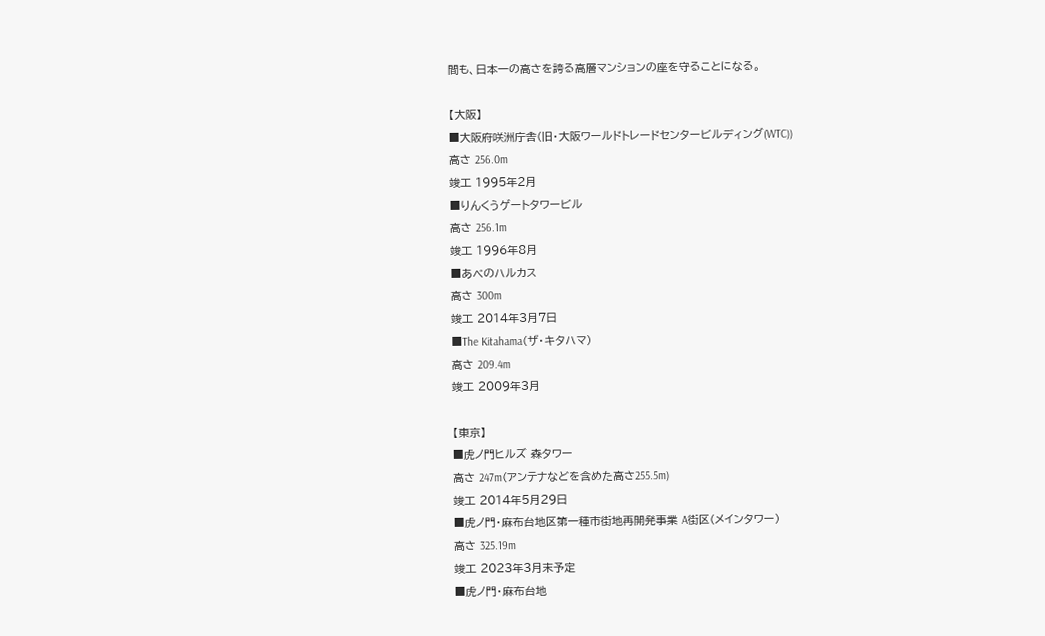間も、日本一の高さを誇る高層マンションの座を守ることになる。

【大阪】
■大阪府咲洲庁舎(旧・大阪ワールドトレードセンタービルディング(WTC))
高さ 256.0m
竣工 1995年2月
■りんくうゲートタワービル
高さ 256.1m
竣工 1996年8月
■あべのハルカス
高さ 300m
竣工 2014年3月7日
■The Kitahama(ザ・キタハマ)
高さ 209.4m
竣工 2009年3月

【東京】
■虎ノ門ヒルズ 森タワー
高さ 247m(アンテナなどを含めた高さ255.5m)
竣工 2014年5月29日
■虎ノ門・麻布台地区第一種市街地再開発事業 A街区(メインタワー)
高さ 325.19m
竣工 2023年3月末予定
■虎ノ門・麻布台地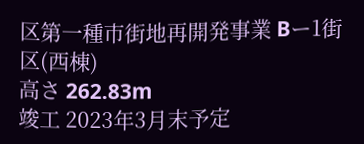区第一種市街地再開発事業 Bー1街区(西棟)
高さ 262.83m
竣工 2023年3月末予定